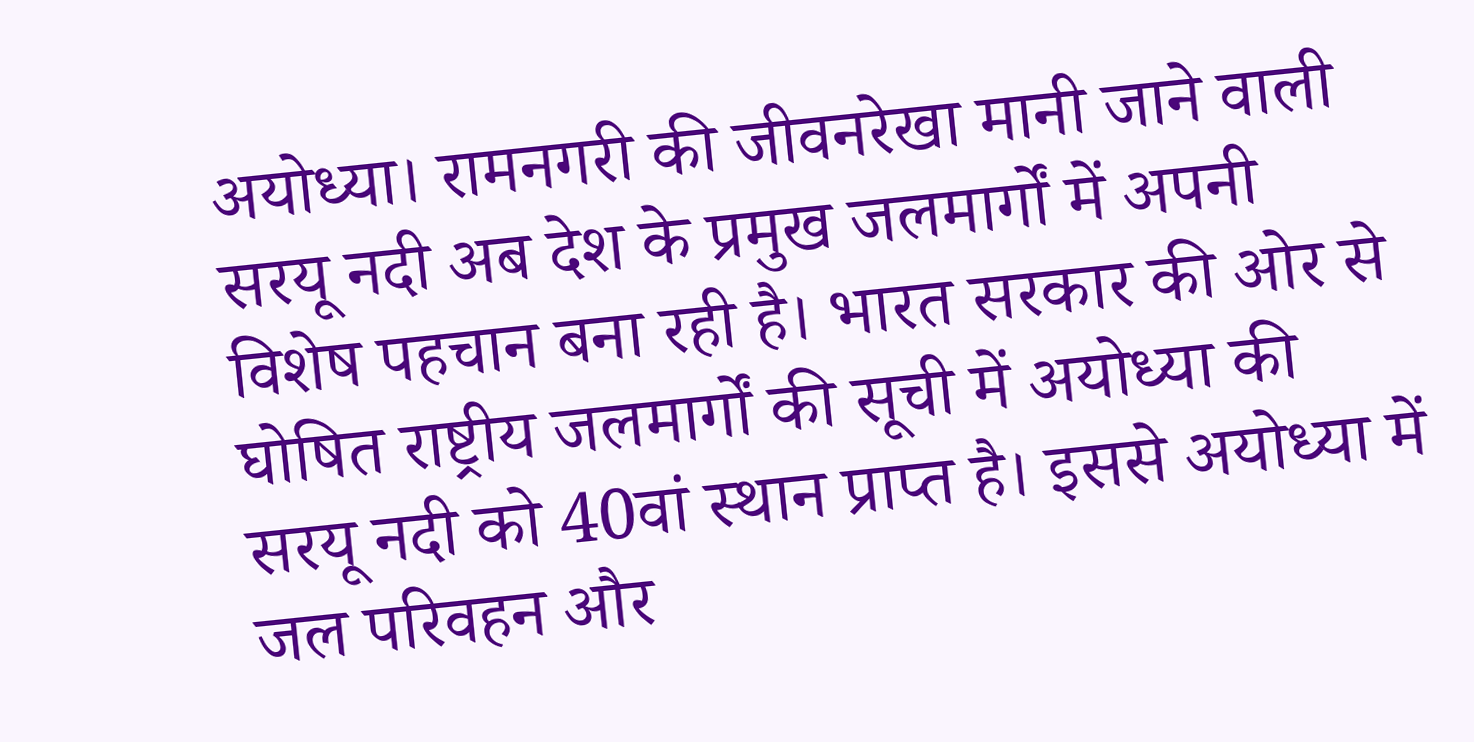अयोध्या। रामनगरी की जीवनरेखा मानी जाने वाली सरयू नदी अब देश के प्रमुख जलमार्गों में अपनी विशेष पहचान बना रही है। भारत सरकार की ओर से घोषित राष्ट्रीय जलमार्गों की सूची में अयोध्या की सरयू नदी को 40वां स्थान प्राप्त है। इससे अयोध्या में जल परिवहन और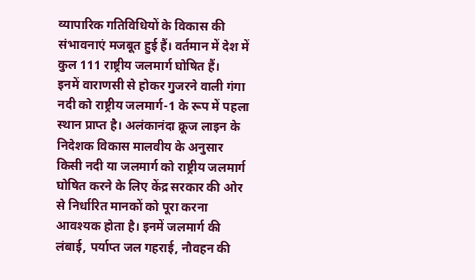व्यापारिक गतिविधियों के विकास की संभावनाएं मजबूत हुई हैं। वर्तमान में देश में कुल 111 राष्ट्रीय जलमार्ग घोषित हैं।
इनमें वाराणसी से होकर गुजरने वाली गंगा नदी को राष्ट्रीय जलमार्ग-1 के रूप में पहला स्थान प्राप्त है। अलंकानंदा क्रूज लाइन के निदेशक विकास मालवीय के अनुसार किसी नदी या जलमार्ग को राष्ट्रीय जलमार्ग घोषित करने के लिए केंद्र सरकार की ओर से निर्धारित मानकों को पूरा करना आवश्यक होता है। इनमें जलमार्ग की लंबाई, पर्याप्त जल गहराई, नौवहन की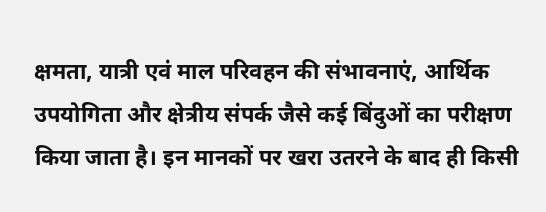क्षमता, यात्री एवं माल परिवहन की संभावनाएं, आर्थिक उपयोगिता और क्षेत्रीय संपर्क जैसे कई बिंदुओं का परीक्षण किया जाता है। इन मानकों पर खरा उतरने के बाद ही किसी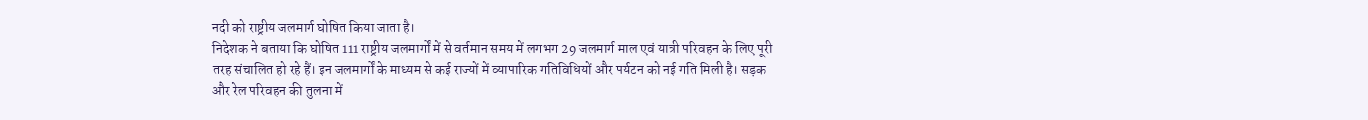नदी को राष्ट्रीय जलमार्ग घोषित किया जाता है।
निदेशक ने बताया कि घोषित 111 राष्ट्रीय जलमार्गों में से वर्तमान समय में लगभग 29 जलमार्ग माल एवं यात्री परिवहन के लिए पूरी तरह संचालित हो रहे हैं। इन जलमार्गों के माध्यम से कई राज्यों में व्यापारिक गतिविधियों और पर्यटन को नई गति मिली है। सड़क और रेल परिवहन की तुलना में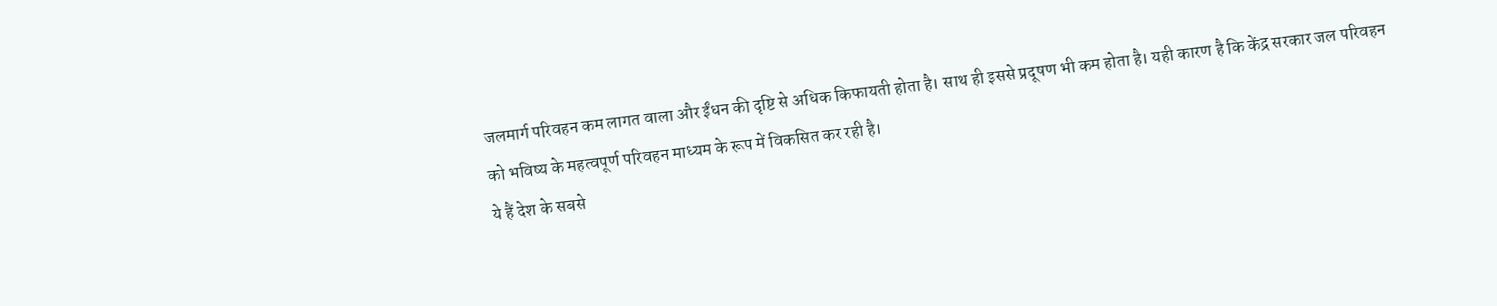जलमार्ग परिवहन कम लागत वाला और ईंधन की दृष्टि से अधिक किफायती होता है। साथ ही इससे प्रदूषण भी कम होता है। यही कारण है कि केंद्र सरकार जल परिवहन को भविष्य के महत्वपूर्ण परिवहन माध्यम के रूप में विकसित कर रही है।
ये हैं देश के सबसे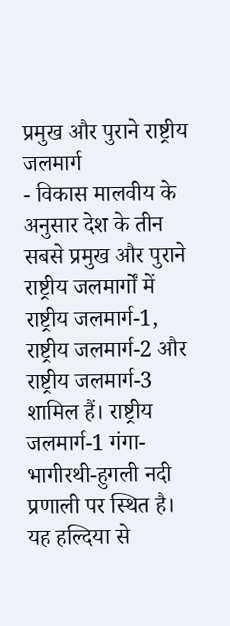प्रमुख और पुराने राष्ट्रीय जलमार्ग
- विकास मालवीय के अनुसार देश के तीन सबसे प्रमुख और पुराने राष्ट्रीय जलमार्गों में राष्ट्रीय जलमार्ग-1, राष्ट्रीय जलमार्ग-2 और राष्ट्रीय जलमार्ग-3 शामिल हैं। राष्ट्रीय जलमार्ग-1 गंगा-भागीरथी-हुगली नदी प्रणाली पर स्थित है। यह हल्दिया से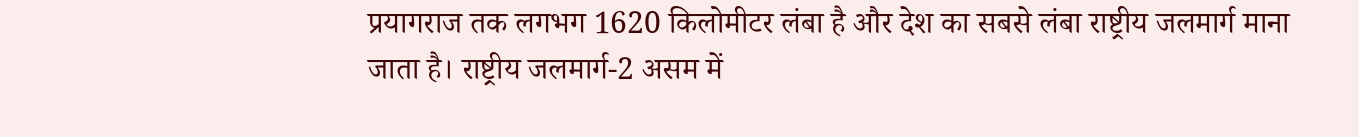प्रयागराज तक लगभग 1620 किलोमीटर लंबा है और देश का सबसे लंबा राष्ट्रीय जलमार्ग माना जाता है। राष्ट्रीय जलमार्ग-2 असम में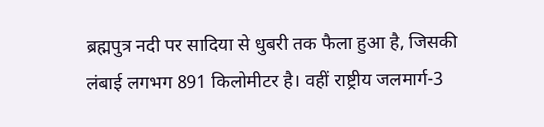ब्रह्मपुत्र नदी पर सादिया से धुबरी तक फैला हुआ है, जिसकी लंबाई लगभग 891 किलोमीटर है। वहीं राष्ट्रीय जलमार्ग-3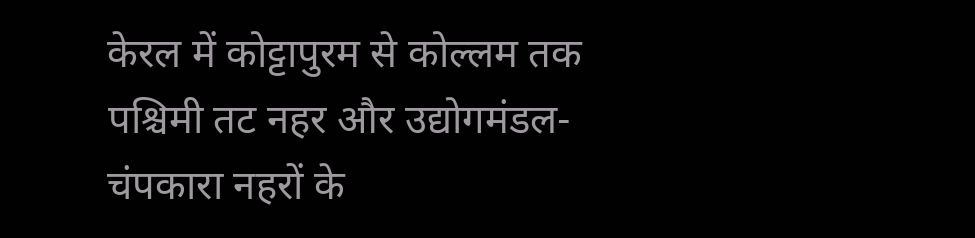केरल में कोट्टापुरम से कोल्लम तक पश्चिमी तट नहर और उद्योगमंडल-चंपकारा नहरों के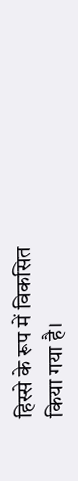हिस्से के रूप में विकसित किया गया है।